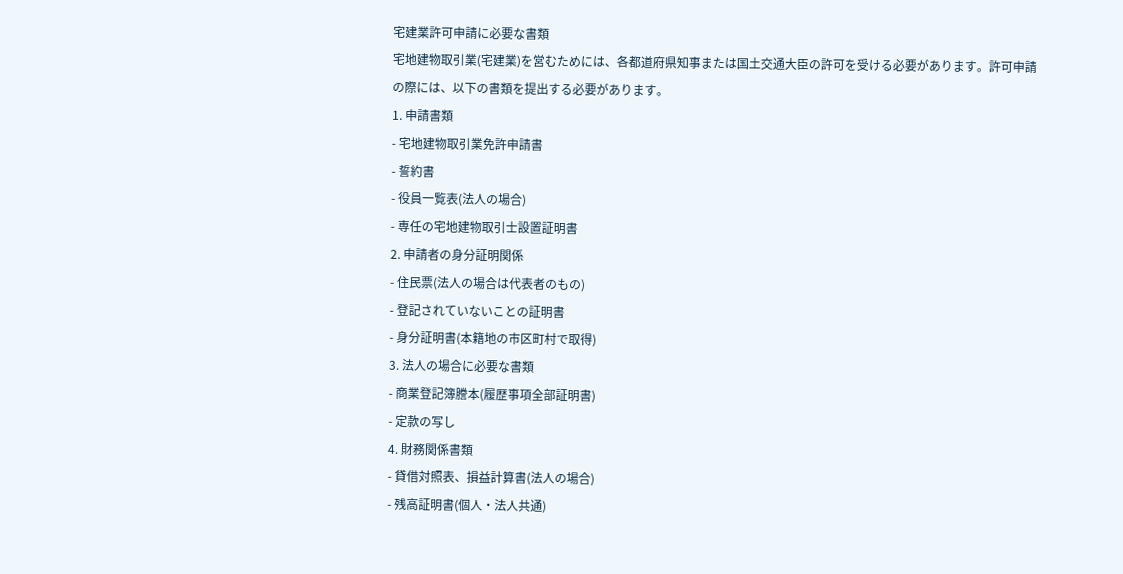宅建業許可申請に必要な書類
宅地建物取引業(宅建業)を営むためには、各都道府県知事または国土交通大臣の許可を受ける必要があります。許可申請の際には、以下の書類を提出する必要があります。
1. 申請書類
- 宅地建物取引業免許申請書
- 誓約書
- 役員一覧表(法人の場合)
- 専任の宅地建物取引士設置証明書
2. 申請者の身分証明関係
- 住民票(法人の場合は代表者のもの)
- 登記されていないことの証明書
- 身分証明書(本籍地の市区町村で取得)
3. 法人の場合に必要な書類
- 商業登記簿謄本(履歴事項全部証明書)
- 定款の写し
4. 財務関係書類
- 貸借対照表、損益計算書(法人の場合)
- 残高証明書(個人・法人共通)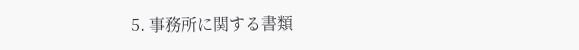5. 事務所に関する書類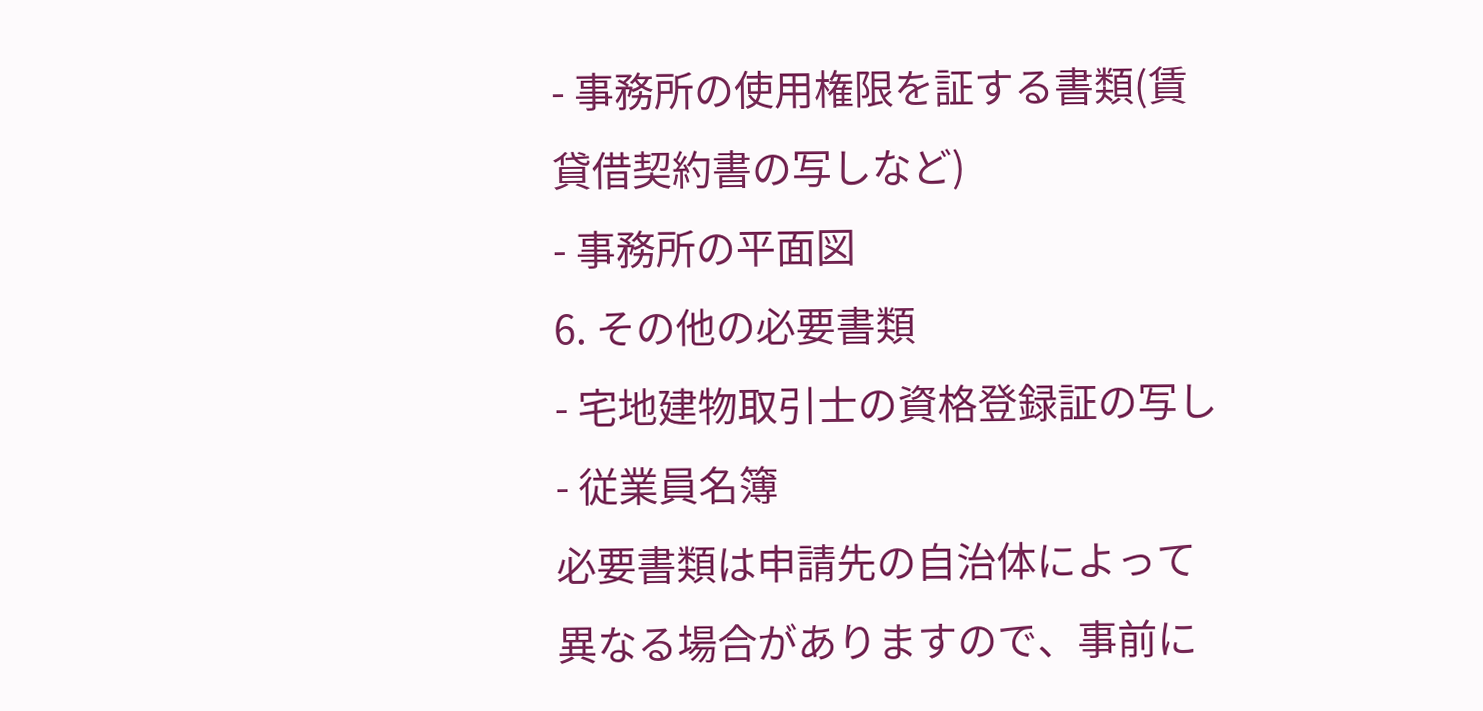- 事務所の使用権限を証する書類(賃貸借契約書の写しなど)
- 事務所の平面図
6. その他の必要書類
- 宅地建物取引士の資格登録証の写し
- 従業員名簿
必要書類は申請先の自治体によって異なる場合がありますので、事前に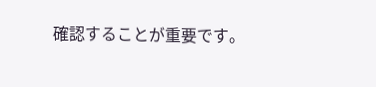確認することが重要です。